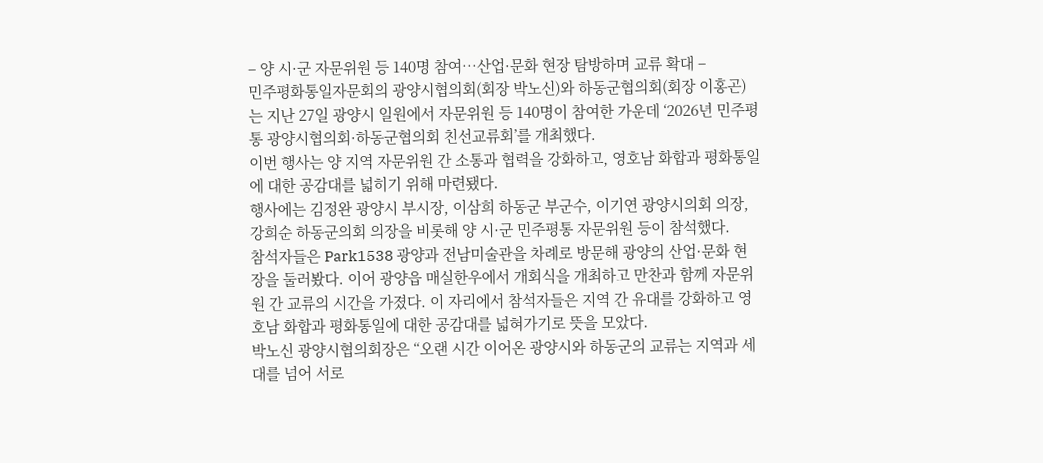– 양 시·군 자문위원 등 140명 참여…산업·문화 현장 탐방하며 교류 확대 –
민주평화통일자문회의 광양시협의회(회장 박노신)와 하동군협의회(회장 이홍곤)는 지난 27일 광양시 일원에서 자문위원 등 140명이 참여한 가운데 ‘2026년 민주평통 광양시협의회·하동군협의회 친선교류회’를 개최했다.
이번 행사는 양 지역 자문위원 간 소통과 협력을 강화하고, 영호남 화합과 평화통일에 대한 공감대를 넓히기 위해 마련됐다.
행사에는 김정완 광양시 부시장, 이삼희 하동군 부군수, 이기연 광양시의회 의장, 강희순 하동군의회 의장을 비롯해 양 시·군 민주평통 자문위원 등이 참석했다.
참석자들은 Park1538 광양과 전남미술관을 차례로 방문해 광양의 산업·문화 현장을 둘러봤다. 이어 광양읍 매실한우에서 개회식을 개최하고 만찬과 함께 자문위원 간 교류의 시간을 가졌다. 이 자리에서 참석자들은 지역 간 유대를 강화하고 영호남 화합과 평화통일에 대한 공감대를 넓혀가기로 뜻을 모았다.
박노신 광양시협의회장은 “오랜 시간 이어온 광양시와 하동군의 교류는 지역과 세대를 넘어 서로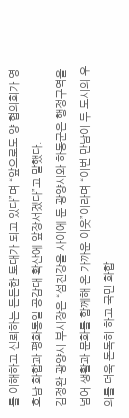를 이해하고 신뢰하는 든든한 토대가 되고 있다”며 “앞으로도 양 협의회가 영호남 화합과 평화통일 공감대 확산에 앞장서겠다”고 말했다.
김정완 광양시 부시장은 “섬진강을 사이에 둔 광양시와 하동군은 행정구역을 넘어 생활과 문화를 함께해 온 가까운 이웃”이라며 “이번 만남이 두 도시의 우의를 더욱 돈독히 하고 국민 화합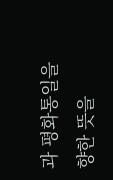과 평화통일을 향한 뜻을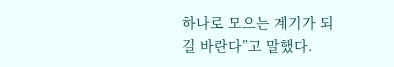하나로 모으는 계기가 되길 바란다”고 말했다.